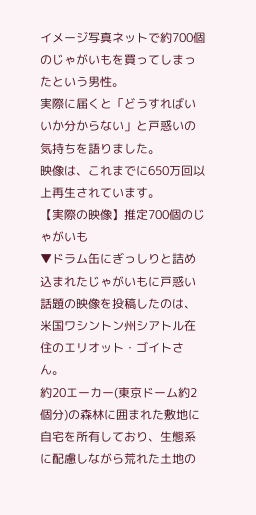イメージ写真ネットで約700個のじゃがいもを買ってしまったという男性。
実際に届くと「どうすればいいか分からない」と戸惑いの気持ちを語りました。
映像は、これまでに650万回以上再生されています。
【実際の映像】推定700個のじゃがいも
▼ドラム缶にぎっしりと詰め込まれたじゃがいもに戸惑い
話題の映像を投稿したのは、米国ワシントン州シアトル在住のエリオット・ゴイトさん。
約20エーカー(東京ドーム約2個分)の森林に囲まれた敷地に自宅を所有しており、生態系に配慮しながら荒れた土地の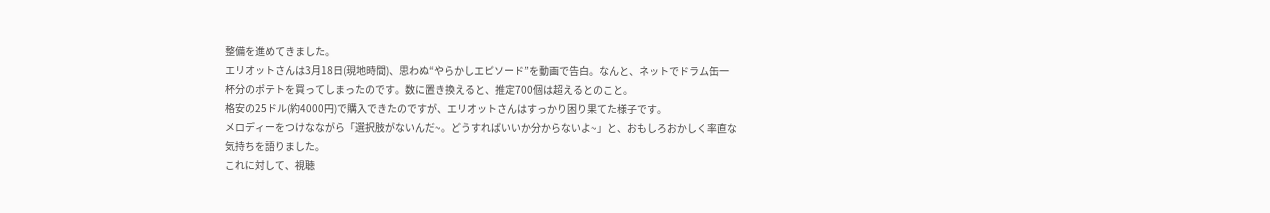整備を進めてきました。
エリオットさんは3月18日(現地時間)、思わぬ“やらかしエピソード”を動画で告白。なんと、ネットでドラム缶一杯分のポテトを買ってしまったのです。数に置き換えると、推定700個は超えるとのこと。
格安の25ドル(約4000円)で購入できたのですが、エリオットさんはすっかり困り果てた様子です。
メロディーをつけなながら「選択肢がないんだ~。どうすればいいか分からないよ~」と、おもしろおかしく率直な気持ちを語りました。
これに対して、視聴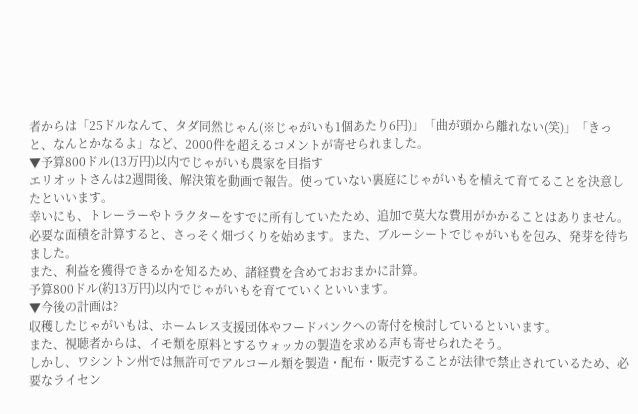者からは「25ドルなんて、タダ同然じゃん(※じゃがいも1個あたり6円)」「曲が頭から離れない(笑)」「きっと、なんとかなるよ」など、2000件を超えるコメントが寄せられました。
▼予算800ドル(13万円)以内でじゃがいも農家を目指す
エリオットさんは2週間後、解決策を動画で報告。使っていない裏庭にじゃがいもを植えて育てることを決意したといいます。
幸いにも、トレーラーやトラクターをすでに所有していたため、追加で莫大な費用がかかることはありません。
必要な面積を計算すると、さっそく畑づくりを始めます。また、ブルーシートでじゃがいもを包み、発芽を待ちました。
また、利益を獲得できるかを知るため、諸経費を含めておおまかに計算。
予算800ドル(約13万円)以内でじゃがいもを育てていくといいます。
▼今後の計画は?
収穫したじゃがいもは、ホームレス支援団体やフードバンクへの寄付を検討しているといいます。
また、視聴者からは、イモ類を原料とするウォッカの製造を求める声も寄せられたそう。
しかし、ワシントン州では無許可でアルコール類を製造・配布・販売することが法律で禁止されているため、必要なライセン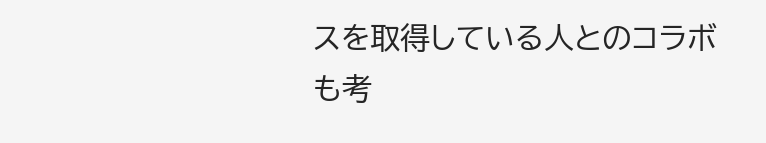スを取得している人とのコラボも考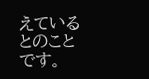えているとのことです。